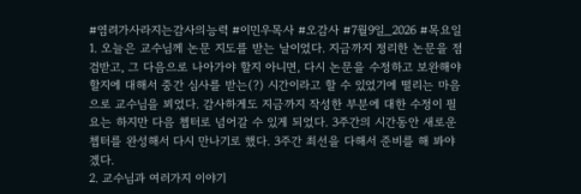#염려가사라지는감사의능력 #이민우목사 #오감사 #7월9일_2026 #목요일
1. 오늘은 교수님께 논문 지도를 받는 날이었다. 지금까지 정리한 논문을 점검받고, 그 다음으로 나아가야 할지 아니면, 다시 논문을 수정하고 보완해야 할지에 대해서 중간 심사를 받는(?) 시간이라고 할 수 있었기에 떨리는 마음으로 교수님을 뵈었다. 감사하게도 지금까지 작성한 부분에 대한 수정이 필요는 하지만 다음 쳅터로 넘어갈 수 있게 되었다. 3주간의 시간동안 새로운 쳅터를 완성해서 다시 만나기로 했다. 3주간 최선을 다해서 준비를 해 봐야겠다.
2. 교수님과 여러가지 이야기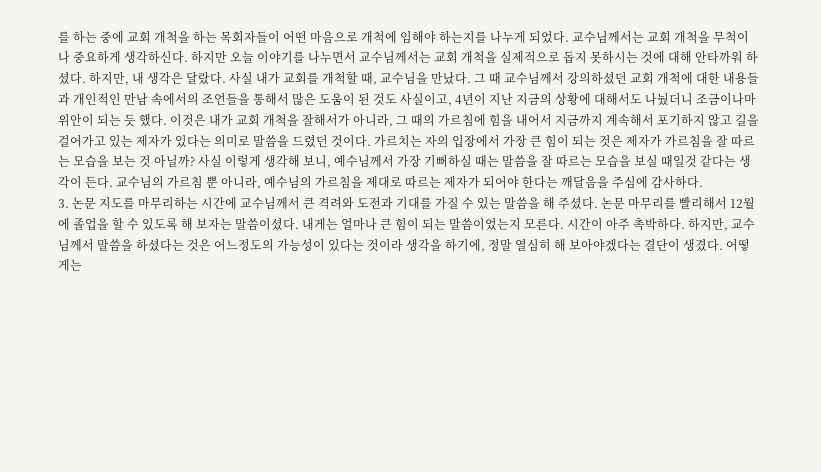를 하는 중에 교회 개척을 하는 목회자들이 어떤 마음으로 개척에 임해야 하는지를 나누게 되었다. 교수님께서는 교회 개척을 무척이나 중요하게 생각하신다. 하지만 오늘 이야기를 나누면서 교수님께서는 교회 개척을 실제적으로 돕지 못하시는 것에 대해 안타까워 하셨다. 하지만, 내 생각은 달랐다. 사실 내가 교회를 개척할 때, 교수님을 만났다. 그 때 교수님께서 강의하셨던 교회 개척에 대한 내용들과 개인적인 만남 속에서의 조언들을 통해서 많은 도움이 된 것도 사실이고, 4년이 지난 지금의 상황에 대해서도 나눴더니 조금이나마 위안이 되는 듯 했다. 이것은 내가 교회 개척을 잘해서가 아니라, 그 때의 가르침에 힘을 내어서 지금까지 계속해서 포기하지 않고 길을 걸어가고 있는 제자가 있다는 의미로 말씀을 드렸던 것이다. 가르치는 자의 입장에서 가장 큰 힘이 되는 것은 제자가 가르침을 잘 따르는 모습을 보는 것 아닐까? 사실 이렇게 생각해 보니, 예수님께서 가장 기뻐하실 때는 말씀을 잘 따르는 모습을 보실 때일것 같다는 생각이 든다. 교수님의 가르침 뿐 아니라, 예수님의 가르침을 제대로 따르는 제자가 되어야 한다는 깨달음을 주심에 감사하다.
3. 논문 지도를 마무리하는 시간에 교수님께서 큰 격려와 도전과 기대를 가질 수 있는 말씀을 해 주셨다. 논문 마무리를 빨리해서 12월에 졸업을 할 수 있도록 해 보자는 말씀이셨다. 내게는 얼마나 큰 힘이 되는 말씀이었는지 모른다. 시간이 아주 촉박하다. 하지만, 교수님께서 말씀을 하셨다는 것은 어느정도의 가능성이 있다는 것이라 생각을 하기에, 정말 열심히 해 보아야겠다는 결단이 생겼다. 어떻게는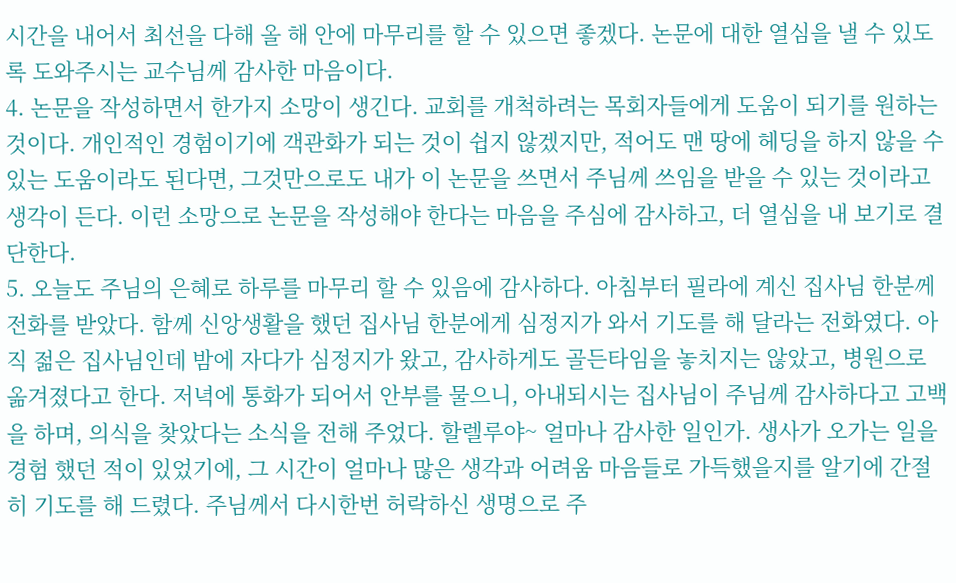시간을 내어서 최선을 다해 올 해 안에 마무리를 할 수 있으면 좋겠다. 논문에 대한 열심을 낼 수 있도록 도와주시는 교수님께 감사한 마음이다.
4. 논문을 작성하면서 한가지 소망이 생긴다. 교회를 개척하려는 목회자들에게 도움이 되기를 원하는 것이다. 개인적인 경험이기에 객관화가 되는 것이 쉽지 않겠지만, 적어도 맨 땅에 헤딩을 하지 않을 수 있는 도움이라도 된다면, 그것만으로도 내가 이 논문을 쓰면서 주님께 쓰임을 받을 수 있는 것이라고 생각이 든다. 이런 소망으로 논문을 작성해야 한다는 마음을 주심에 감사하고, 더 열심을 내 보기로 결단한다.
5. 오늘도 주님의 은혜로 하루를 마무리 할 수 있음에 감사하다. 아침부터 필라에 계신 집사님 한분께 전화를 받았다. 함께 신앙생활을 했던 집사님 한분에게 심정지가 와서 기도를 해 달라는 전화였다. 아직 젊은 집사님인데 밤에 자다가 심정지가 왔고, 감사하게도 골든타임을 놓치지는 않았고, 병원으로 옮겨졌다고 한다. 저녁에 통화가 되어서 안부를 물으니, 아내되시는 집사님이 주님께 감사하다고 고백을 하며, 의식을 찾았다는 소식을 전해 주었다. 할렐루야~ 얼마나 감사한 일인가. 생사가 오가는 일을 경험 했던 적이 있었기에, 그 시간이 얼마나 많은 생각과 어려움 마음들로 가득했을지를 알기에 간절히 기도를 해 드렸다. 주님께서 다시한번 허락하신 생명으로 주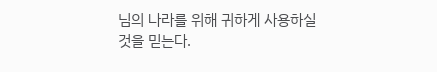님의 나라를 위해 귀하게 사용하실 것을 믿는다.